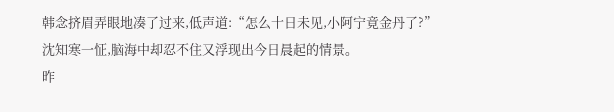韩念挤眉弄眼地凑了过来,低声道:“怎么十日未见,小阿宁竟金丹了?”
沈知寒一怔,脑海中却忍不住又浮现出今日晨起的情景。
昨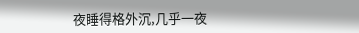夜睡得格外沉,几乎一夜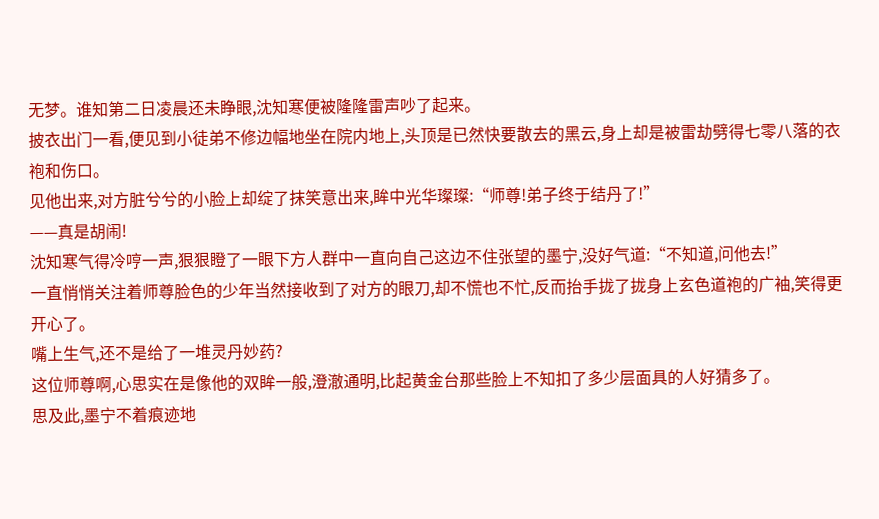无梦。谁知第二日凌晨还未睁眼,沈知寒便被隆隆雷声吵了起来。
披衣出门一看,便见到小徒弟不修边幅地坐在院内地上,头顶是已然快要散去的黑云,身上却是被雷劫劈得七零八落的衣袍和伤口。
见他出来,对方脏兮兮的小脸上却绽了抹笑意出来,眸中光华璨璨:“师尊!弟子终于结丹了!”
——真是胡闹!
沈知寒气得冷哼一声,狠狠瞪了一眼下方人群中一直向自己这边不住张望的墨宁,没好气道:“不知道,问他去!”
一直悄悄关注着师尊脸色的少年当然接收到了对方的眼刀,却不慌也不忙,反而抬手拢了拢身上玄色道袍的广袖,笑得更开心了。
嘴上生气,还不是给了一堆灵丹妙药?
这位师尊啊,心思实在是像他的双眸一般,澄澈通明,比起黄金台那些脸上不知扣了多少层面具的人好猜多了。
思及此,墨宁不着痕迹地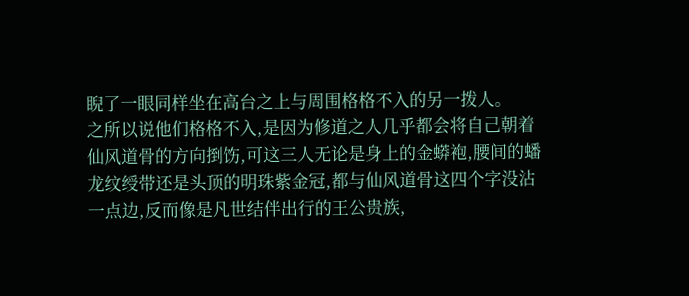睨了一眼同样坐在高台之上与周围格格不入的另一拨人。
之所以说他们格格不入,是因为修道之人几乎都会将自己朝着仙风道骨的方向捯饬,可这三人无论是身上的金蟒袍,腰间的蟠龙纹绶带还是头顶的明珠紫金冠,都与仙风道骨这四个字没沾一点边,反而像是凡世结伴出行的王公贵族,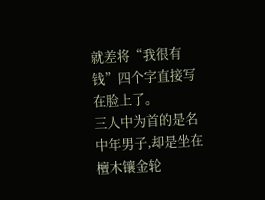就差将“我很有钱”四个字直接写在脸上了。
三人中为首的是名中年男子,却是坐在檀木镶金轮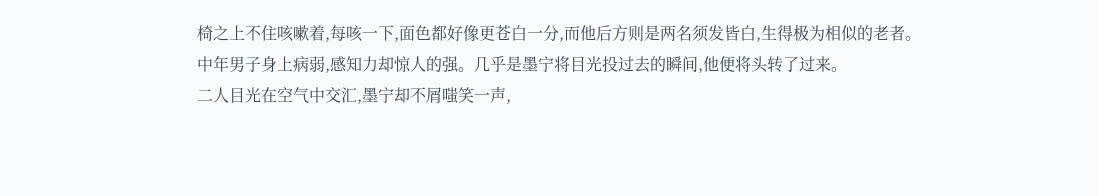椅之上不住咳嗽着,每咳一下,面色都好像更苍白一分,而他后方则是两名须发皆白,生得极为相似的老者。
中年男子身上病弱,感知力却惊人的强。几乎是墨宁将目光投过去的瞬间,他便将头转了过来。
二人目光在空气中交汇,墨宁却不屑嗤笑一声,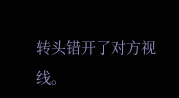转头错开了对方视线。